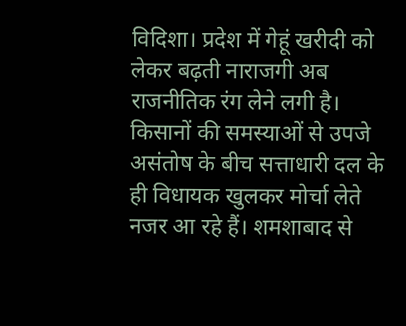विदिशा। प्रदेश में गेहूं खरीदी को लेकर बढ़ती नाराजगी अब राजनीतिक रंग लेने लगी है। किसानों की समस्याओं से उपजे असंतोष के बीच सत्ताधारी दल के ही विधायक खुलकर मोर्चा लेते नजर आ रहे हैं। शमशाबाद से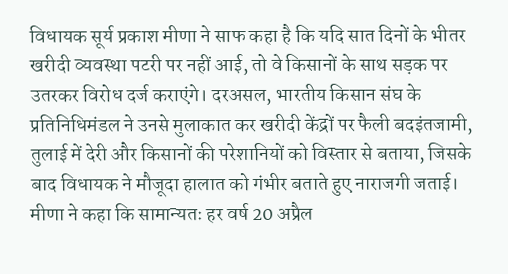विधायक सूर्य प्रकाश मीणा ने साफ कहा है कि यदि सात दिनों के भीतर खरीदी व्यवस्था पटरी पर नहीं आई, तो वे किसानों के साथ सड़क पर उतरकर विरोध दर्ज कराएंगे। दरअसल, भारतीय किसान संघ के प्रतिनिधिमंडल ने उनसे मुलाकात कर खरीदी केंद्रों पर फैली बदइंतजामी, तुलाई में देरी और किसानों की परेशानियों को विस्तार से बताया, जिसके बाद विधायक ने मौजूदा हालात को गंभीर बताते हुए नाराजगी जताई।
मीणा ने कहा कि सामान्यतः हर वर्ष 20 अप्रैल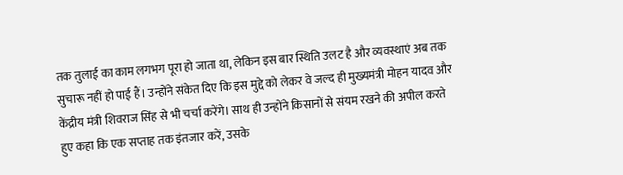तक तुलाई का काम लगभग पूरा हो जाता था, लेकिन इस बार स्थिति उलट है और व्यवस्थाएं अब तक सुचारू नहीं हो पाई हैं। उन्होंने संकेत दिए कि इस मुद्दे को लेकर वे जल्द ही मुख्यमंत्री मोहन यादव और केंद्रीय मंत्री शिवराज सिंह से भी चर्चा करेंगे। साथ ही उन्होंने किसानों से संयम रखने की अपील करते हुए कहा कि एक सप्ताह तक इंतजार करें, उसके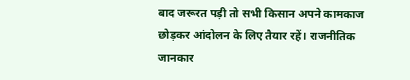बाद जरूरत पड़ी तो सभी किसान अपने कामकाज छोड़कर आंदोलन के लिए तैयार रहें। राजनीतिक जानकार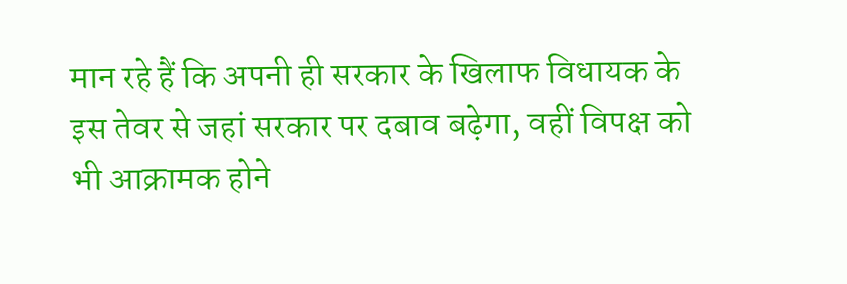मान रहे हैं कि अपनी ही सरकार के खिलाफ विधायक के इस तेवर से जहां सरकार पर दबाव बढ़ेगा, वहीं विपक्ष को भी आक्रामक होने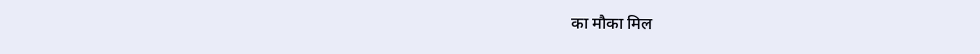का मौका मिल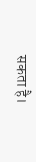सकता है।